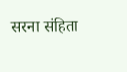सरना संहिता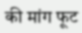की मांग फूट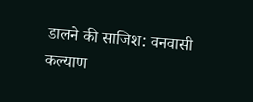डालने की साजिश: वनवासी कल्याण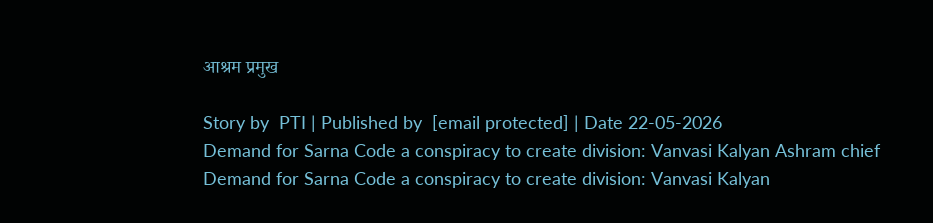आश्रम प्रमुख

Story by  PTI | Published by  [email protected] | Date 22-05-2026
Demand for Sarna Code a conspiracy to create division: Vanvasi Kalyan Ashram chief
Demand for Sarna Code a conspiracy to create division: Vanvasi Kalyan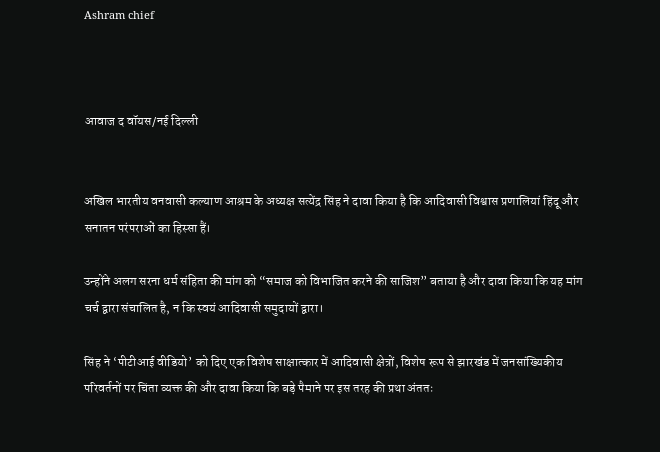Ashram chief



आवाज द वॉयस/नई दिल्ली


अखिल भारतीय वनवासी कल्याण आश्रम के अध्यक्ष सत्येंद्र सिंह ने दावा किया है कि आदिवासी विश्वास प्रणालियां हिंदू और सनातन परंपराओं का हिस्सा हैं।

उन्होंने अलग सरना धर्म संहिता की मांग को “समाज को विभाजित करने की साजिश” बताया है और दावा किया कि यह मांग चर्च द्वारा संचालित है, न कि स्वयं आदिवासी समुदायों द्वारा।

सिंह ने ‘पीटीआई वीडियो’ को दिए एक विशेष साक्षात्कार में आदिवासी क्षेत्रों, विशेष रूप से झारखंड में जनसांख्यिकीय परिवर्तनों पर चिंता व्यक्त की और दावा किया कि बड़े पैमाने पर इस तरह की प्रथा अंततः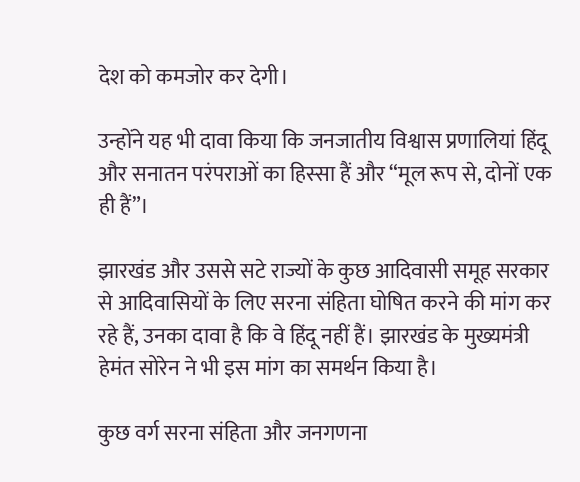देश को कमजोर कर देगी।

उन्होंने यह भी दावा किया कि जनजातीय विश्वास प्रणालियां हिंदू और सनातन परंपराओं का हिस्सा हैं और “मूल रूप से, दोनों एक ही हैं”।

झारखंड और उससे सटे राज्यों के कुछ आदिवासी समूह सरकार से आदिवासियों के लिए सरना संहिता घोषित करने की मांग कर रहे हैं, उनका दावा है कि वे हिंदू नहीं हैं। झारखंड के मुख्यमंत्री हेमंत सोरेन ने भी इस मांग का समर्थन किया है।

कुछ वर्ग सरना संहिता और जनगणना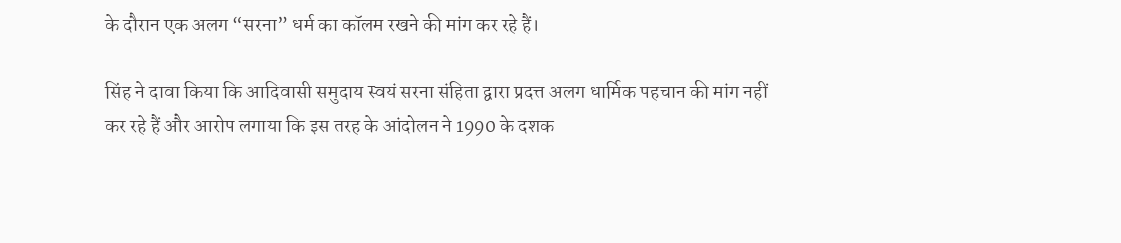के दौरान एक अलग “सरना” धर्म का कॉलम रखने की मांग कर रहे हैं।

सिंह ने दावा किया कि आदिवासी समुदाय स्वयं सरना संहिता द्वारा प्रदत्त अलग धार्मिक पहचान की मांग नहीं कर रहे हैं और आरोप लगाया कि इस तरह के आंदोलन ने 1990 के दशक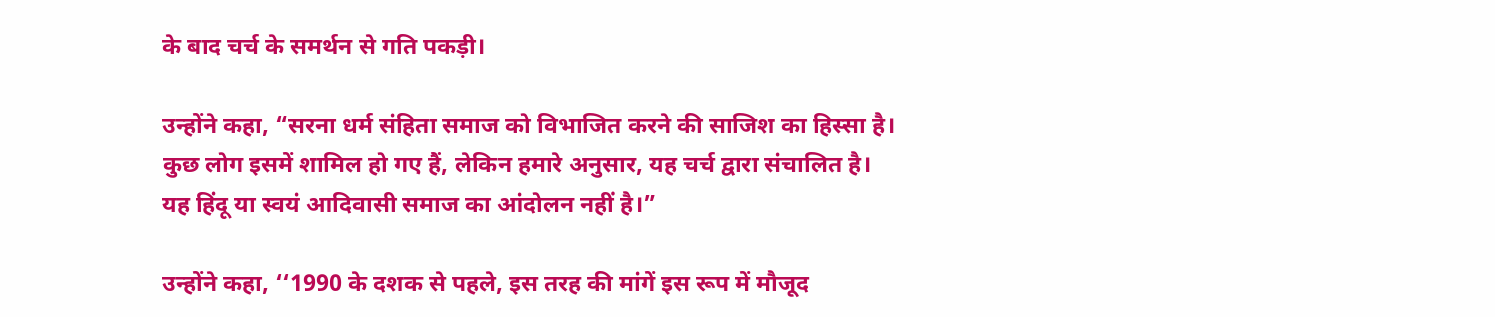के बाद चर्च के समर्थन से गति पकड़ी।

उन्होंने कहा, “सरना धर्म संहिता समाज को विभाजित करने की साजिश का हिस्सा है। कुछ लोग इसमें शामिल हो गए हैं, लेकिन हमारे अनुसार, यह चर्च द्वारा संचालित है। यह हिंदू या स्वयं आदिवासी समाज का आंदोलन नहीं है।”

उन्होंने कहा, ‘‘1990 के दशक से पहले, इस तरह की मांगें इस रूप में मौजूद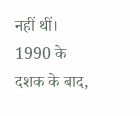नहीं थीं। 1990 के दशक के बाद,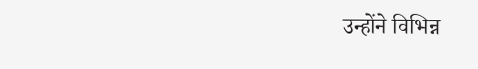उन्होंने विभिन्न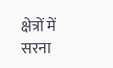क्षेत्रों में सरना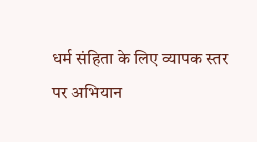धर्म संहिता के लिए व्यापक स्तर पर अभियान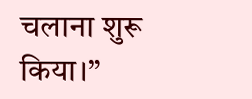चलाना शुरू किया।”